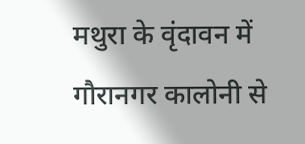मथुरा के वृंदावन में गौरानगर कालोनी से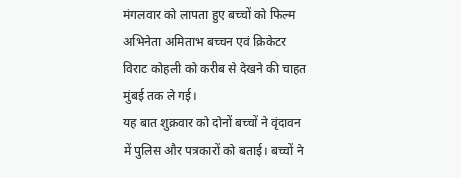मंगलवार को लापता हुए बच्चों को फिल्म अभिनेता अमिताभ बच्चन एवं क्रिकेटर विराट कोहली को करीब से देखने की चाहत मुंबई तक ले गई।
यह बात शुक्रवार को दोनों बच्चों ने वृंदावन में पुलिस और पत्रकारों को बताई। बच्चों ने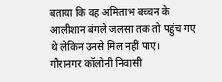बताया कि वह अमिताभ बच्चन के आलीशान बंगले जलसा तक तो पहुंच गए थे लेकिन उनसे मिल नहीं पाए।
गौरानगर कॉलोनी निवासी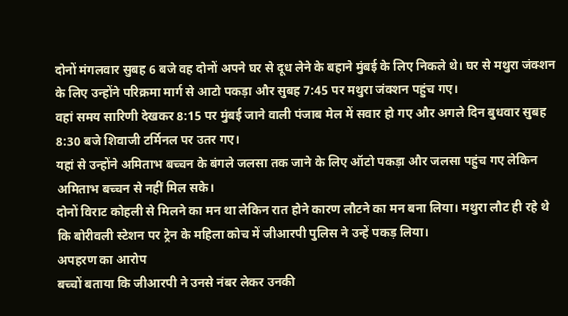दोनों मंगलवार सुबह 6 बजे वह दोनों अपने घर से दूध लेने के बहाने मुंबई के लिए निकले थे। घर से मथुरा जंक्शन के लिए उन्होंने परिक्रमा मार्ग से आटो पकड़ा और सुबह 7:45 पर मथुरा जंक्शन पहुंच गए।
वहां समय सारिणी देखकर 8:15 पर मुंबई जाने वाली पंजाब मेल में सवार हो गए और अगले दिन बुधवार सुबह 8:30 बजे शिवाजी टर्मिनल पर उतर गए।
यहां से उन्होंने अमिताभ बच्चन के बंगले जलसा तक जाने के लिए ऑटो पकड़ा और जलसा पहुंच गए लेकिन अमिताभ बच्चन से नहीं मिल सके।
दोनों विराट कोहली से मिलने का मन था लेकिन रात होने कारण लौटने का मन बना लिया। मथुरा लौट ही रहे थे कि बोरीवली स्टेशन पर ट्रेन के महिला कोच में जीआरपी पुलिस ने उन्हें पकड़ लिया।
अपहरण का आरोप
बच्चों बताया कि जीआरपी ने उनसे नंबर लेकर उनकी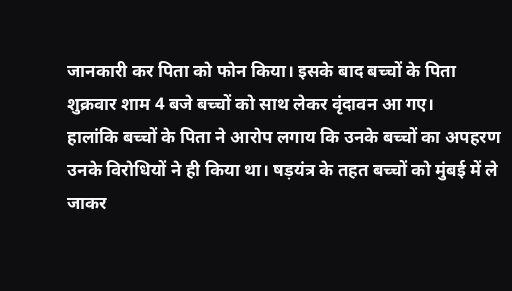जानकारी कर पिता को फोन किया। इसके बाद बच्चों के पिता शुक्रवार शाम 4 बजे बच्चों को साथ लेकर वृंदावन आ गए।
हालांकि बच्चों के पिता ने आरोप लगाय कि उनके बच्चों का अपहरण उनके विरोधियों ने ही किया था। षड़यंत्र के तहत बच्चों को मुंबई में ले जाकर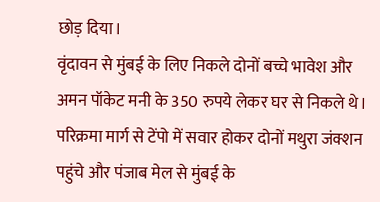छोड़ दिया।
वृंदावन से मुंबई के लिए निकले दोनों बच्चे भावेश और अमन पॉकेट मनी के 350 रुपये लेकर घर से निकले थे। परिक्रमा मार्ग से टेंपो में सवार होकर दोनों मथुरा जंक्शन पहुंचे और पंजाब मेल से मुंबई के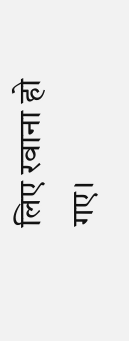लिए रवाना हो गए।